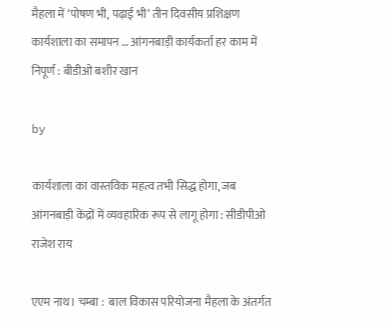मैहला में ‘पोषण भी, पढ़ाई भी’ तीन दिवसीय प्रशिक्षण कार्यशाला का समापन … आंगनबाड़ी कार्यकर्ता हर काम में निपूर्ण : बीडीओ बशीर खान

by

कार्यशाला का वास्तविक महत्व तभी सिद्ध होगा, जब आंगनबाड़ी केंद्रों में व्यवहारिक रूप से लागू होगा : सीडीपीओ राजेश राय

एएम नाथ। चम्बा :  बाल विकास परियोजना मैहला के अंतर्गत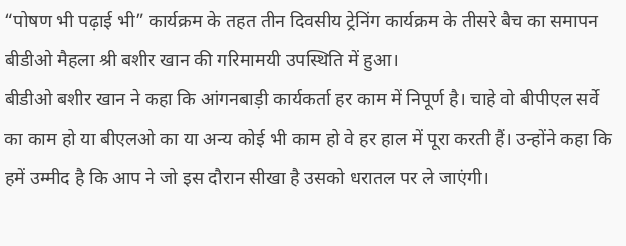“पोषण भी पढ़ाई भी” कार्यक्रम के तहत तीन दिवसीय ट्रेनिंग कार्यक्रम के तीसरे बैच का समापन बीडीओ मैहला श्री बशीर खान की गरिमामयी उपस्थिति में हुआ।
बीडीओ बशीर खान ने कहा कि आंगनबाड़ी कार्यकर्ता हर काम में निपूर्ण है। चाहे वो बीपीएल सर्वे का काम हो या बीएलओ का या अन्य कोई भी काम हो वे हर हाल में पूरा करती हैं। उन्होंने कहा कि हमें उम्मीद है कि आप ने जो इस दौरान सीखा है उसको धरातल पर ले जाएंगी।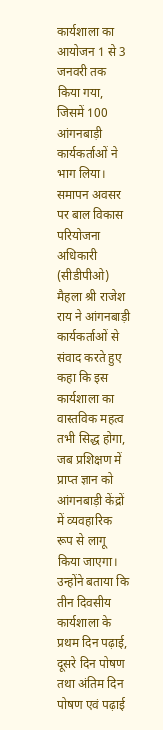कार्यशाला का आयोजन 1 से 3 जनवरी तक किया गया, जिसमें 100 आंगनबाड़ी कार्यकर्ताओं ने भाग लिया।
समापन अवसर पर बाल विकास परियोजना अधिकारी (सीडीपीओ) मैहला श्री राजेश राय ने आंगनबाड़ी कार्यकर्ताओं से संवाद करते हुए कहा कि इस कार्यशाला का वास्तविक महत्व तभी सिद्ध होगा, जब प्रशिक्षण में प्राप्त ज्ञान को आंगनबाड़ी केंद्रों में व्यवहारिक रूप से लागू किया जाएगा। उन्होंने बताया कि तीन दिवसीय कार्यशाला के प्रथम दिन पढ़ाई, दूसरे दिन पोषण तथा अंतिम दिन पोषण एवं पढ़ाई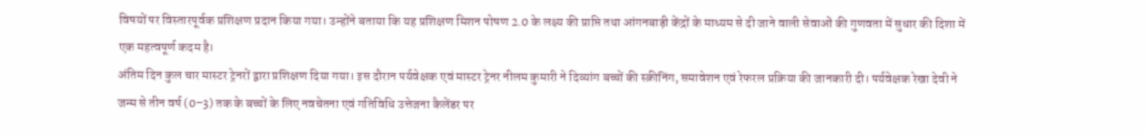विषयों पर विस्तारपूर्वक प्रशिक्षण प्रदान किया गया। उन्होंने बताया कि यह प्रशिक्षण मिशन पोषण 2.0 के लक्ष्य की प्राप्ति तथा आंगनबाड़ी केंद्रों के माध्यम से दी जाने वाली सेवाओं की गुणवता में सुधार की दिशा में एक महत्वपूर्ण कदम है।
अंतिम दिन कुल चार मास्टर ट्रेनरों द्वारा प्रशिक्षण दिया गया। इस दौरान पर्यवेक्षक एवं मास्टर ट्रेनर नीलम कुमारी ने दिव्यांग बच्चों की स्क्रीनिंग, समावेशन एवं रेफरल प्रक्रिया की जानकारी दी। पर्यवेक्षक रेखा देवी ने जन्म से तीन वर्ष (0–3) तक के बच्चों के लिए नवचेतना एवं गतिविधि उत्तेजना कैलेंडर पर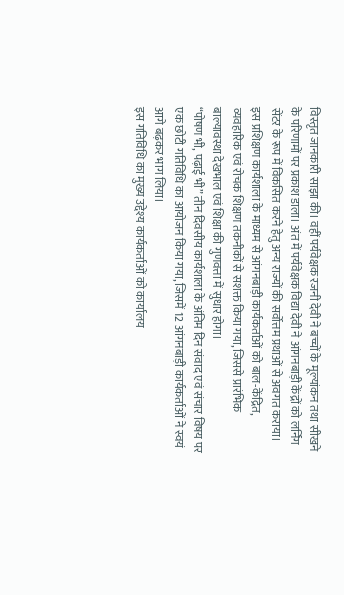विस्तृत जानकारी साझा की। वहीं पर्यवेक्षक रजनी देवी ने बच्चों के मूल्यांकन तथा सीखने के परिणामों पर प्रकाश डाला। अंत में पर्यवेक्षक विद्या देवी ने आंगनबाड़ी केंद्रों को लर्निंग सेंटर के रूप में विकसित करने हेतु अन्य राज्यों की सर्वोत्तम प्रथाओं से अवगत कराया।
इस प्रशिक्षण कार्यशाला के माध्यम से आंगनबाड़ी कार्यकर्ताओं को बाल-केंद्रित, व्यवहारिक एवं रोचक शिक्षण तकनीकों से सशक्त किया गया, जिससे प्रारंभिक बाल्यावस्था देखभाल एवं शिक्षा की गुणवत्ता में सुधार होगा।
“पोषण भी, पढ़ाई भी” तीन दिवसीय कार्यशाला के अंतिम दिन संवाद एवं संचार विषय पर एक छोटी गतिविधि का आयोजन किया गया, जिसमें 12 आंगनबाड़ी कार्यकर्ताओं ने स्वयं आगे बढ़कर भाग लिया।
इस गतिविधि का मुख्य उद्देश्य कार्यकर्ताओं को कार्यालय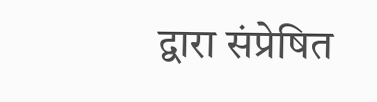द्वारा संप्रेषित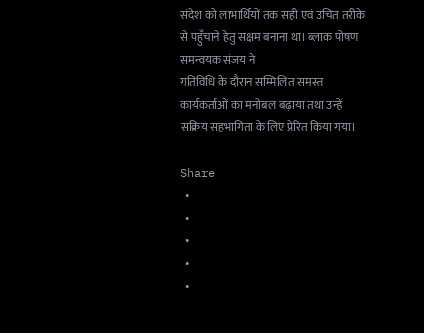संदेश को लाभार्थियों तक सही एवं उचित तरीके से पहुँचाने हेतु सक्षम बनाना था। ब्लाक पोषण समन्वयक संजय ने
गतिविधि के दौरान सम्मिलित समस्त कार्यकर्ताओं का मनोबल बढ़ाया तथा उन्हें सक्रिय सहभागिता के लिए प्रेरित किया गया।

Share
  •
  •
  •
  •
  •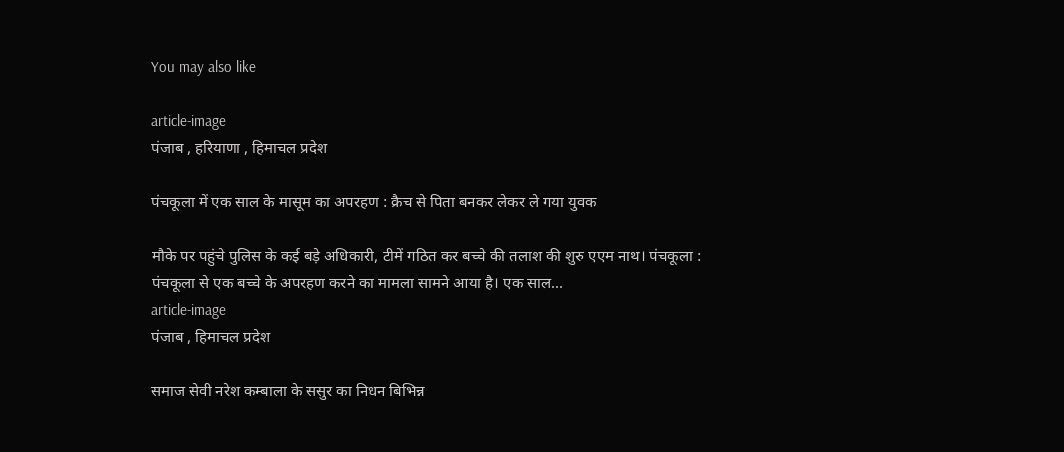You may also like

article-image
पंजाब , हरियाणा , हिमाचल प्रदेश

पंचकूला में एक साल के मासूम का अपरहण : क्रैच से पिता बनकर लेकर ले गया युवक

मौके पर पहुंचे पुलिस के कई बड़े अधिकारी, टीमें गठित कर बच्चे की तलाश की शुरु एएम नाथ। पंचकूला : पंचकूला से एक बच्चे के अपरहण करने का मामला सामने आया है। एक साल...
article-image
पंजाब , हिमाचल प्रदेश

समाज सेवी नरेश कम्बाला के ससुर का निधन बिभिन्न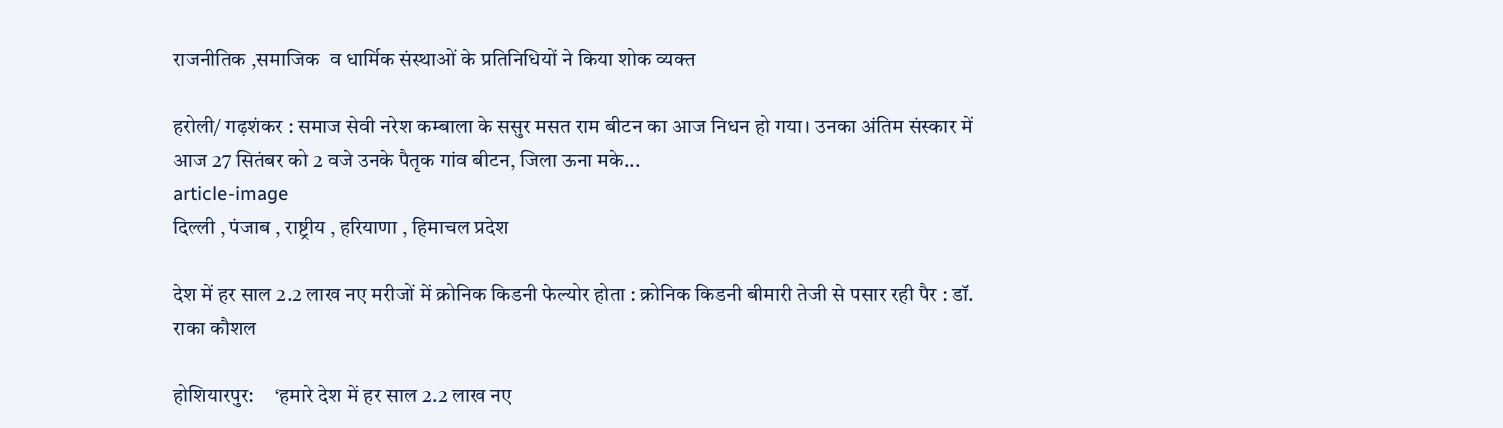राजनीतिक ,समाजिक  व धार्मिक संस्थाओं के प्रतिनिधियों ने किया शोक व्यक्त

हरोली/ गढ़शंकर : समाज सेवी नरेश कम्बाला के ससुर मसत राम बीटन का आज निधन हो गया। उनका अंतिम संस्कार में आज 27 सितंबर को 2 वजे उनके पैतृक गांव बीटन, जिला ऊना मके...
article-image
दिल्ली , पंजाब , राष्ट्रीय , हरियाणा , हिमाचल प्रदेश

देश में हर साल 2.2 लाख नए मरीजों में क्रोनिक किडनी फेल्योर होता : क्रोनिक किडनी बीमारी तेजी से पसार रही पैर : डॉ. राका कौशल

होशियारपुर:     ‘हमारे देश में हर साल 2.2 लाख नए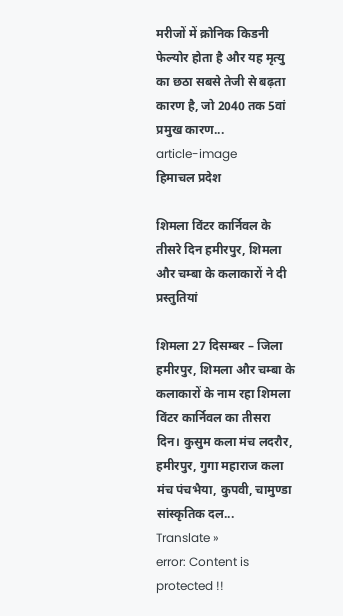मरीजों में क्रोनिक किडनी फेल्योर होता है और यह मृत्यु का छठा सबसे तेजी से बढ़ता कारण है, जो 2040 तक 5वां प्रमुख कारण...
article-image
हिमाचल प्रदेश

शिमला विंटर कार्निवल के तीसरे दिन हमीरपुर, शिमला और चम्बा के कलाकारों ने दी प्रस्तुतियां

शिमला 27 दिसम्बर – जिला हमीरपुर, शिमला और चम्बा के कलाकारों के नाम रहा शिमला विंटर कार्निवल का तीसरा दिन। कुसुम कला मंच लदरौर, हमीरपुर, गुगा महाराज कला मंच पंचभैया, कुपवी, चामुण्डा सांस्कृतिक दल...
Translate »
error: Content is protected !!